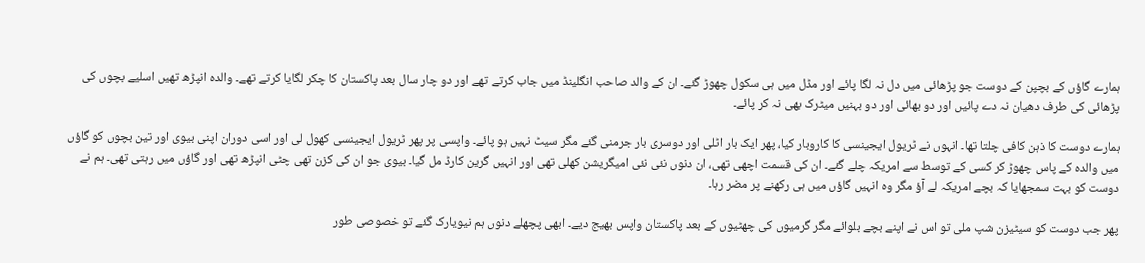ہمارے گاؤں کے بچپن کے دوست جو پڑھائی میں دل نہ لگا پائے اور مڈل میں ہی سکول چھوڑ گئے۔ ان کے والد صاحب انگلینڈ میں جاب کرتے تھے اور دو چار سال بعد پاکستان کا چکر لگایا کرتے تھے۔ والدہ انپڑھ تھیں اسلیے بچوں کی پڑھائی کی طرف دھیان نہ دے پائیں اور دو بھائی اور دو بہنیں میٹرک بھی نہ کر پائے۔

ہمارے دوست کا ذہن کافی چلتا تھا۔ انہوں نے ٹریول ایجینسی کا کاروبار کیا، پھر ایک بار اٹلی اور دوسری بار جرمنی گئے مگر سیٹ نہیں ہو پائے۔ واپسی پر پھر ٹریول ایجینسی کھول لی اور اسی دوران اپنی بیوی اور تین بچوں کو گاؤں میں والدہ کے پاس چھوڑ کر کسی کے توسط سے امریکہ چلے گئے۔ ان کی قسمت اچھی تھی، ان دنوں نئی نئی امیگریشن کھلی تھی اور انہیں گرین کارڈ مل گیا۔ بیوی جو ان کی کزن تھی چٹی انپڑھ تھی اور گاؤں میں رہتی تھی۔ ہم نے دوست کو بہت سمجھایا کہ بچے امریکہ لے آؤ مگر وہ انہیں گاؤں میں ہی رکھنے پر مضر رہا۔

پھر جب دوست کو سیٹیزن شپ ملی تو اس نے اپنے بچے بلوائے مگر گرمیوں کی چھٹیوں کے بعد پاکستان واپس بھیج دیے۔ ابھی پچھلے دنوں ہم نیویارک گئے تو خصوصی طور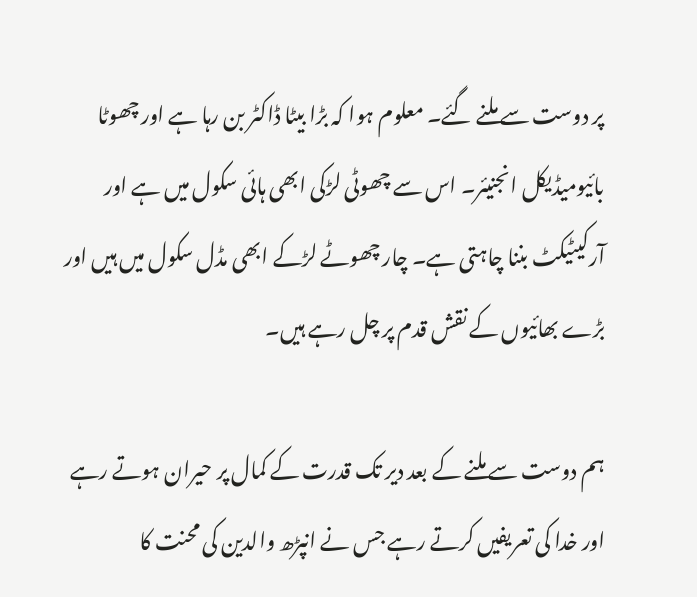پر دوست سے ملنے گئے۔ معلوم ہوا کہ بڑا بیٹا ڈاکٹر بن رہا ہے اور چھوٹا بائیومیڈیکل انجنیئر۔ اس سے چھوٹی لڑکی ابھی ہائی سکول میں ہے اور آرکیٹیکٹ بننا چاہتی ہے۔ چار چھوٹے لڑکے ابھی مڈل سکول میں ہیں اور بڑے بھائیوں کے نقش قدم پر چل رہے ہیں۔

ہم دوست سے ملنے کے بعد دیر تک قدرت کے کمال پر حیران ہوتے رہے اور خدا کی تعریفیں کرتے رہے جس نے انپڑھ والدین کی محنت کا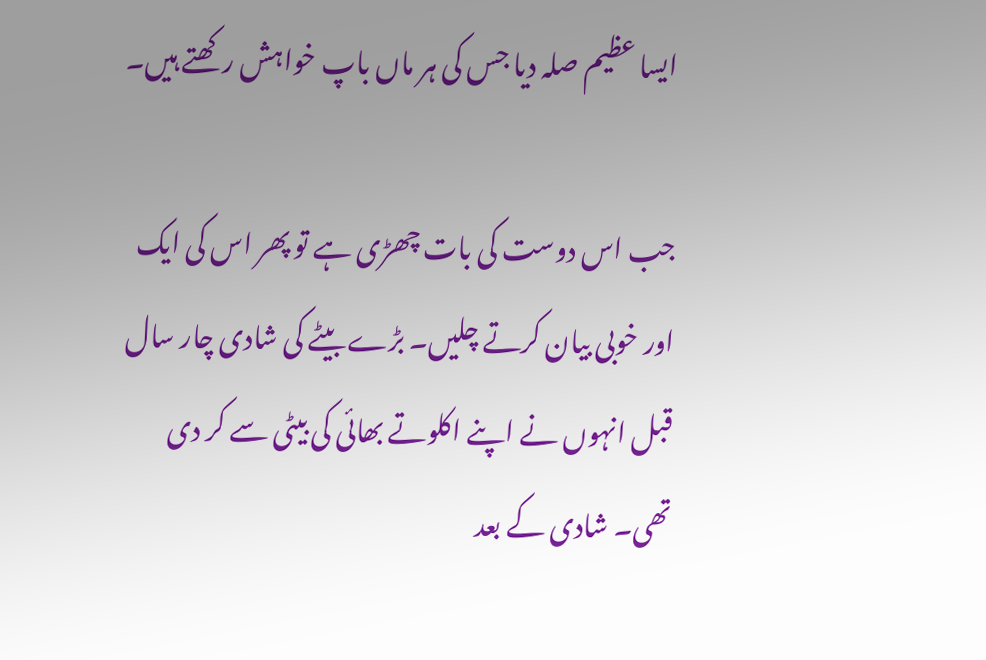ایسا عظیم صلہ دیا جس کی ہر ماں باپ خواہش رکھتے ہیں۔

جب اس دوست کی بات چھڑی ہے تو پھر اس کی ایک اور خوبی بیان کرتے چلیں۔ بڑے بیٹے کی شادی چار سال قبل انہوں نے اپنے اکلوتے بھائی کی بیٹی سے کر دی تھی۔ شادی کے بعد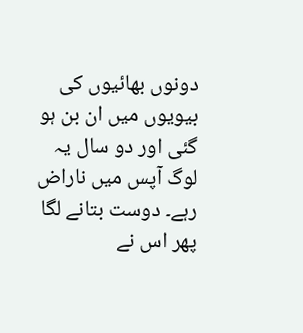دونوں بھائیوں کی بیویوں میں ان بن ہو گئی اور دو سال یہ لوگ آپس ميں ناراض رہے۔ دوست بتانے لگا پھر اس نے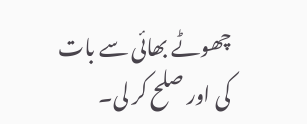چھوٹے بھائی سے بات کی اور صلح کر لی۔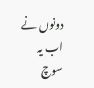دونوں نے اب یہ سوچ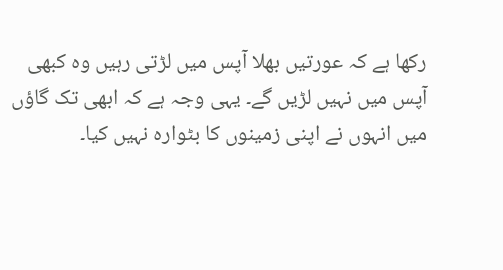رکھا ہے کہ عورتیں بھلا آپس میں لڑتی رہیں وہ کبھی آپس میں نہیں لڑیں گے۔ یہی وجہ ہے کہ ابھی تک گاؤں میں انہوں نے اپنی زمینوں کا بٹوارہ نہیں کیا۔